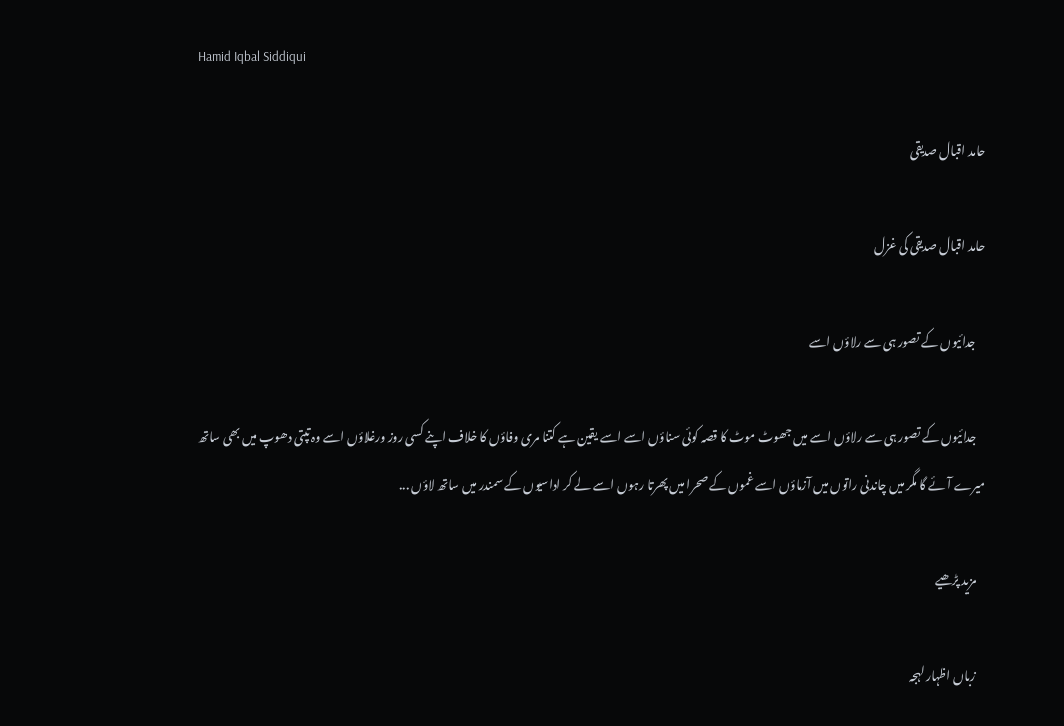Hamid Iqbal Siddiqui

حامد اقبال صدیقی

حامد اقبال صدیقی کی غزل

    جدائیوں کے تصور ہی سے رلاؤں اسے

    جدائیوں کے تصور ہی سے رلاؤں اسے میں جھوٹ موٹ کا قصہ کوئی سناؤں اسے اسے یقین ہے کتنا مری وفاؤں کا خلاف اپنے کسی روز ورغلاؤں اسے وہ تپتی دھوپ میں بھی ساتھ میرے آئے گا مگر میں چاندنی راتوں میں آزماؤں اسے غموں کے صحرا میں پھرتا رہوں اسے لے کر اداسیوں کے سمندر میں ساتھ لاؤں ...

    مزید پڑھیے

    زباں اظہار لہجہ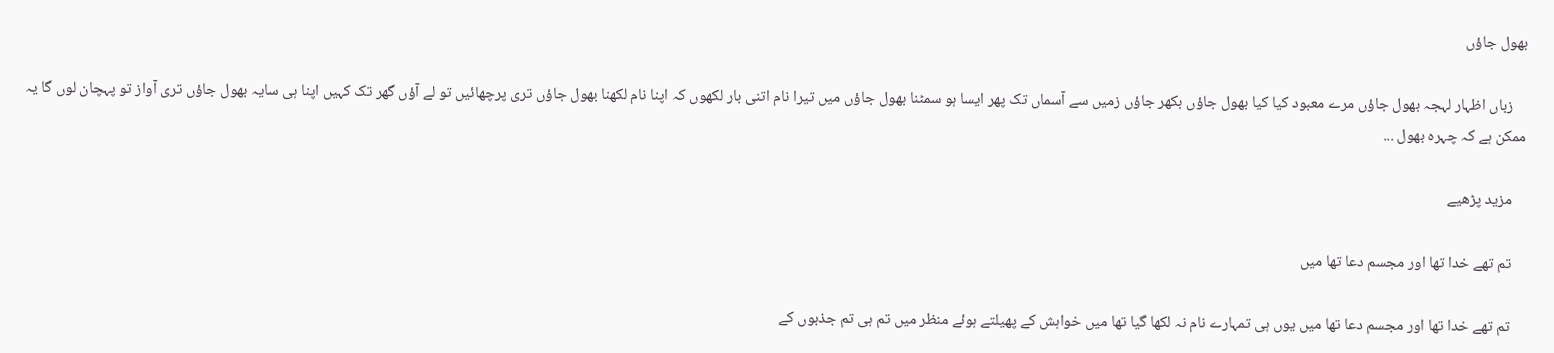بھول جاؤں

    زباں اظہار لہجہ بھول جاؤں مرے معبود کیا کیا بھول جاؤں بکھر جاؤں زمیں سے آسماں تک پھر ایسا ہو سمٹنا بھول جاؤں میں تیرا نام اتنی بار لکھوں کہ اپنا نام لکھنا بھول جاؤں تری پرچھائیں تو لے آؤں گھر تک کہیں اپنا ہی سایہ بھول جاؤں تری آواز تو پہچان لوں گا یہ ممکن ہے کہ چہرہ بھول ...

    مزید پڑھیے

    تم تھے خدا تھا اور مجسم دعا تھا میں

    تم تھے خدا تھا اور مجسم دعا تھا میں یوں ہی تمہارے نام نہ لکھا گیا تھا میں خواہش کے پھیلتے ہوئے منظر میں تم ہی تم جذبوں کے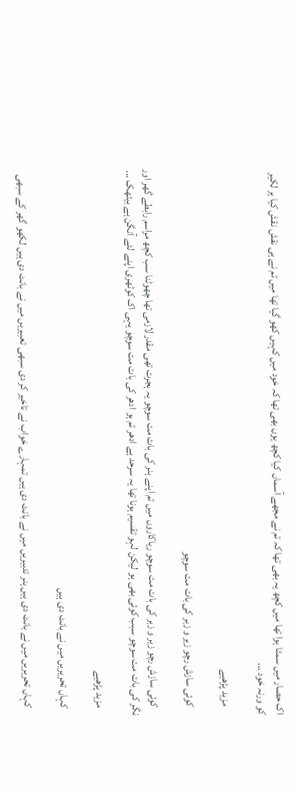اک حصار میں سمٹا ہوا تھا میں کچھ یہ بھی تھا کہ تم نے مجھے آسماں کیا کچھ یوں بھی تھا کہ خود میں کہیں کھو گیا تھا میں تم نے ہی نقش نقش کیا ہر لکیر کو ورنہ خود ...

    مزید پڑھیے

    کوئی سازش رچو زیر و زبر کی بات مت سوچو

    کوئی سازش رچو زیر و زبر کی بات مت سوچو ریاکاروں میں تم اپنے ہنر کی بات مت سوچو یہ ہجرت تھی مقدر لازمی تھا چھوٹنا سب کچھ مراسم رابطے گھر اور نگر کی بات مت سوچو سبب کوئی بھی ہو لیکن لہو تقسیم ہونا تھا یہ سرحد ہے ادھر تم ہو ادھر کی بات مت سوچو یہی اک کوٹھری اپنے لئے آنگن ہے بیٹھک ...

    مزید پڑھیے

    کہاں تحریریں میں نے بانٹ دی ہیں

    کہاں تحریریں میں نے بانٹ دی ہیں ہنر تدبیریں میں نے بانٹ دی ہیں تمہارے خواب نے تاخیر کر دی سبھی تعبیریں میں نے بانٹ دی ہیں لکھو گھر کے سبھی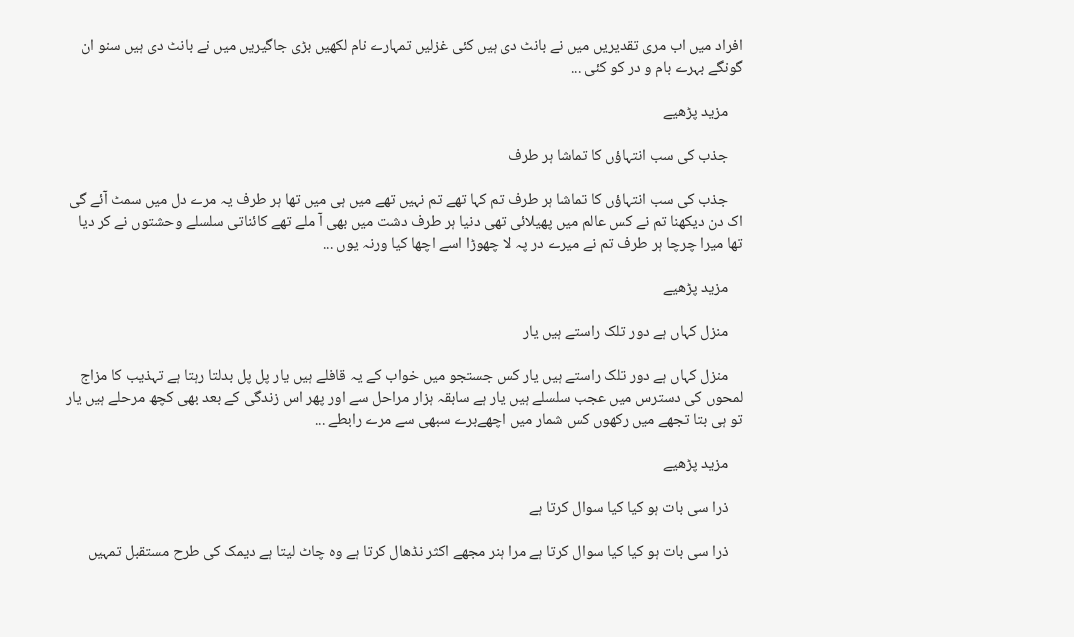افراد میں اب مری تقدیریں میں نے بانٹ دی ہیں کئی غزلیں تمہارے نام لکھیں بڑی جاگیریں میں نے بانٹ دی ہیں سنو ان گونگے بہرے بام و در کو کئی ...

    مزید پڑھیے

    جذب کی سب انتہاؤں کا تماشا ہر طرف

    جذب کی سب انتہاؤں کا تماشا ہر طرف تم کہا تھے تم نہیں تھے میں ہی میں تھا ہر طرف یہ مرے دل میں سمٹ آئے گی اک دن دیکھنا تم نے کس عالم میں پھیلائی تھی دنیا ہر طرف دشت میں بھی آ ملے تھے کائناتی سلسلے وحشتوں نے کر دیا تھا میرا چرچا ہر طرف تم نے میرے در پہ لا چھوڑا اسے اچھا کیا ورنہ یوں ...

    مزید پڑھیے

    منزل کہاں ہے دور تلک راستے ہیں یار

    منزل کہاں ہے دور تلک راستے ہیں یار کس جستجو میں خواب کے یہ قافلے ہیں یار پل پل بدلتا رہتا ہے تہذیب کا مزاج لمحوں کی دسترس میں عجب سلسلے ہیں یار ہے سابقہ ہزار مراحل سے اور پھر اس زندگی کے بعد بھی کچھ مرحلے ہیں یار تو ہی بتا تجھے میں رکھوں کس شمار میں اچھے‌‌برے سبھی سے مرے رابطے ...

    مزید پڑھیے

    ذرا سی بات ہو کیا کیا سوال کرتا ہے

    ذرا سی بات ہو کیا کیا سوال کرتا ہے مرا ہنر مجھے اکثر نڈھال کرتا ہے وہ چاٹ لیتا ہے دیمک کی طرح مستقبل تمہیں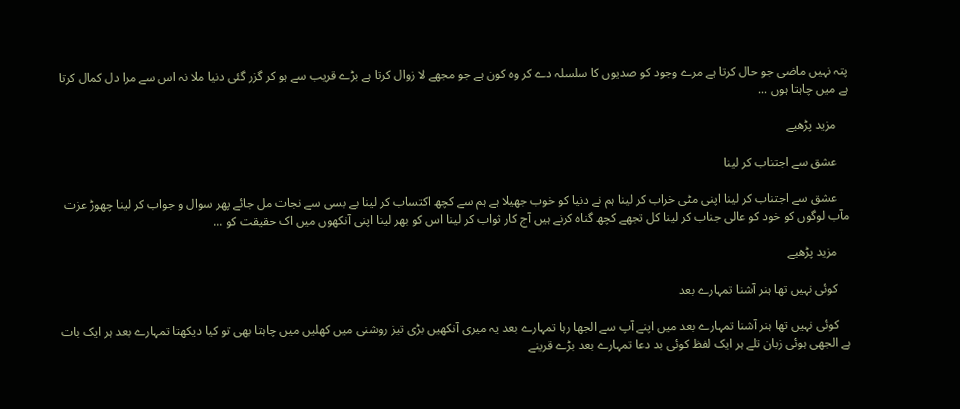پتہ نہیں ماضی جو حال کرتا ہے مرے وجود کو صدیوں کا سلسلہ دے کر وہ کون ہے جو مجھے لا زوال کرتا ہے بڑے قریب سے ہو کر گزر گئی دنیا ملا نہ اس سے مرا دل کمال کرتا ہے میں چاہتا ہوں ...

    مزید پڑھیے

    عشق سے اجتناب کر لینا

    عشق سے اجتناب کر لینا اپنی مٹی خراب کر لینا ہم نے دنیا کو خوب جھیلا ہے ہم سے کچھ اکتساب کر لینا بے بسی سے نجات مل جائے پھر سوال و جواب کر لینا چھوڑ عزت مآب لوگوں کو خود کو عالی جناب کر لینا کل تجھے کچھ گناہ کرنے ہیں آج کار ثواب کر لینا اس کو بھر لینا اپنی آنکھوں میں اک حقیقت کو ...

    مزید پڑھیے

    کوئی نہیں تھا ہنر آشنا تمہارے بعد

    کوئی نہیں تھا ہنر آشنا تمہارے بعد میں اپنے آپ سے الجھا رہا تمہارے بعد یہ میری آنکھیں بڑی تیز روشنی میں کھلیں میں چاہتا بھی تو کیا دیکھتا تمہارے بعد ہر ایک بات ہے الجھی ہوئی زبان تلے ہر ایک لفظ کوئی بد دعا تمہارے بعد بڑے قرینے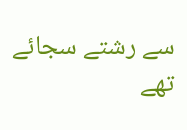سے رشتے سجائے تھے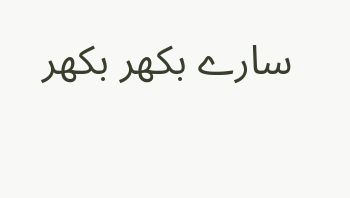سارے بکھر بکھر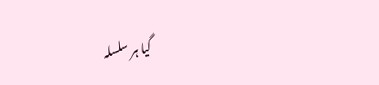گیا ہر سلسلہ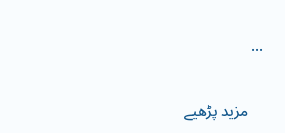...

    مزید پڑھیے